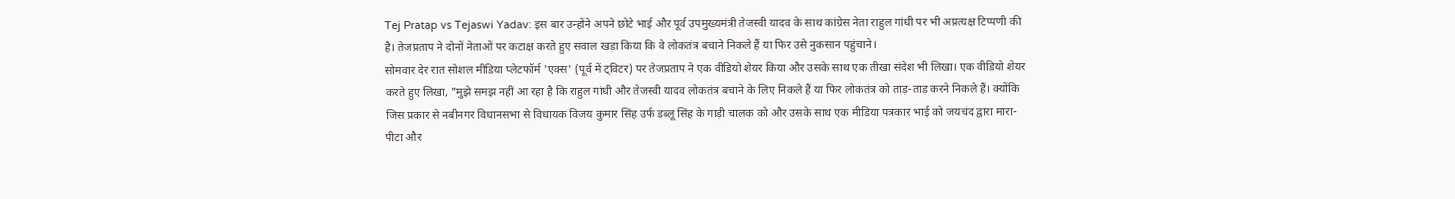Tej Pratap vs Tejaswi Yadav: इस बार उन्होंने अपने छोटे भाई और पूर्व उपमुख्यमंत्री तेजस्वी यादव के साथ कांग्रेस नेता राहुल गांधी पर भी अप्रत्यक्ष टिप्पणी की है। तेजप्रताप ने दोनों नेताओं पर कटाक्ष करते हुए सवाल खड़ा किया कि वे लोकतंत्र बचाने निकले हैं या फिर उसे नुकसान पहुंचाने।
सोमवार देर रात सोशल मीडिया प्लेटफॉर्म 'एक्स' (पूर्व में ट्विटर) पर तेजप्रताप ने एक वीडियो शेयर किया और उसके साथ एक तीखा संदेश भी लिखा। एक वीडियो शेयर करते हुए लिखा, "मुझे समझ नहीं आ रहा है कि राहुल गांधी और तेजस्वी यादव लोकतंत्र बचाने के लिए निकले हैं या फिर लोकतंत्र को ताड़-ताड़ करने निकले हैं। क्योंकि जिस प्रकार से नबीनगर विधानसभा से विधायक विजय कुमार सिंह उर्फ डब्लू सिंह के गाड़ी चालक को और उसके साथ एक मीडिया पत्रकार भाई को जयचंद द्वारा मारा-पीटा और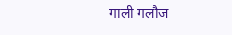गाली गलौज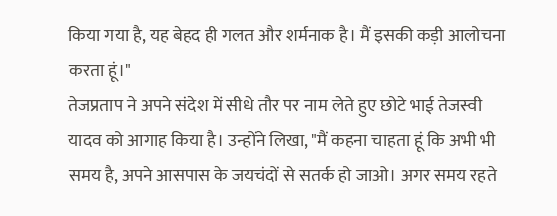किया गया है, यह बेहद ही गलत और शर्मनाक है। मैं इसकी कड़ी आलोचना करता हूं।"
तेजप्रताप ने अपने संदेश में सीधे तौर पर नाम लेते हुए छोटे भाई तेजस्वी यादव को आगाह किया है। उन्होंने लिखा, "मैं कहना चाहता हूं कि अभी भी समय है, अपने आसपास के जयचंदों से सतर्क हो जाओ। अगर समय रहते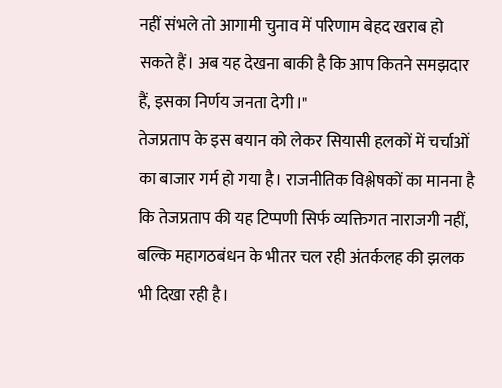नहीं संभले तो आगामी चुनाव में परिणाम बेहद खराब हो सकते हैं। अब यह देखना बाकी है कि आप कितने समझदार हैं, इसका निर्णय जनता देगी।"
तेजप्रताप के इस बयान को लेकर सियासी हलकों में चर्चाओं का बाजार गर्म हो गया है। राजनीतिक विश्लेषकों का मानना है कि तेजप्रताप की यह टिप्पणी सिर्फ व्यक्तिगत नाराजगी नहीं, बल्कि महागठबंधन के भीतर चल रही अंतर्कलह की झलक भी दिखा रही है।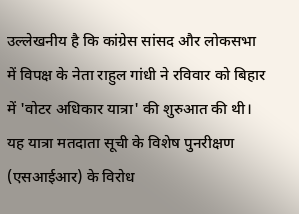उल्लेखनीय है कि कांग्रेस सांसद और लोकसभा में विपक्ष के नेता राहुल गांधी ने रविवार को बिहार में 'वोटर अधिकार यात्रा' की शुरुआत की थी। यह यात्रा मतदाता सूची के विशेष पुनरीक्षण (एसआईआर) के विरोध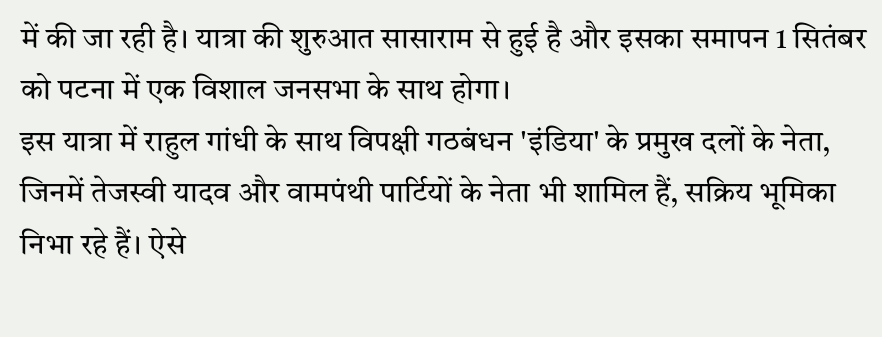में की जा रही है। यात्रा की शुरुआत सासाराम से हुई है और इसका समापन 1 सितंबर को पटना में एक विशाल जनसभा के साथ होगा।
इस यात्रा में राहुल गांधी के साथ विपक्षी गठबंधन 'इंडिया' के प्रमुख दलों के नेता, जिनमें तेजस्वी यादव और वामपंथी पार्टियों के नेता भी शामिल हैं, सक्रिय भूमिका निभा रहे हैं। ऐसे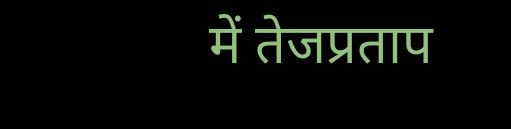में तेजप्रताप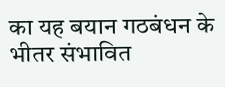का यह बयान गठबंधन के भीतर संभावित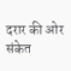दरार की ओर संकेत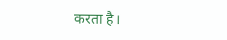करता है।